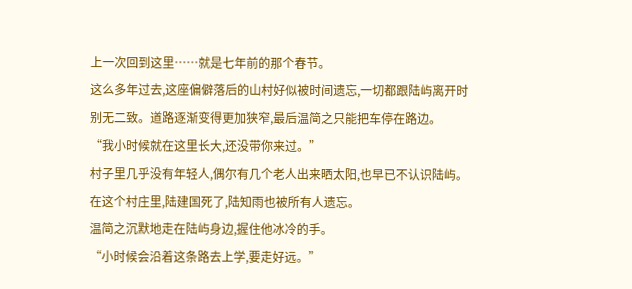上一次回到这里……就是七年前的那个春节。
这么多年过去,这座偏僻落后的山村好似被时间遗忘,一切都跟陆屿离开时别无二致。道路逐渐变得更加狭窄,最后温简之只能把车停在路边。
“我小时候就在这里长大,还没带你来过。”
村子里几乎没有年轻人,偶尔有几个老人出来晒太阳,也早已不认识陆屿。
在这个村庄里,陆建国死了,陆知雨也被所有人遗忘。
温简之沉默地走在陆屿身边,握住他冰冷的手。
“小时候会沿着这条路去上学,要走好远。”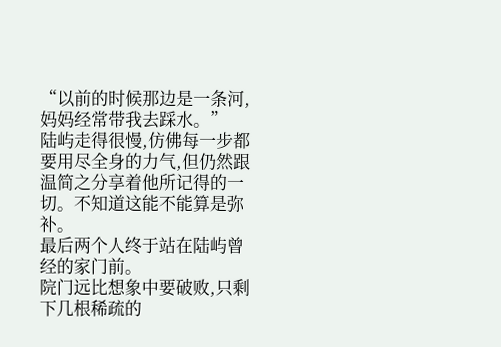“以前的时候那边是一条河,妈妈经常带我去踩水。”
陆屿走得很慢,仿佛每一步都要用尽全身的力气,但仍然跟温简之分享着他所记得的一切。不知道这能不能算是弥补。
最后两个人终于站在陆屿曾经的家门前。
院门远比想象中要破败,只剩下几根稀疏的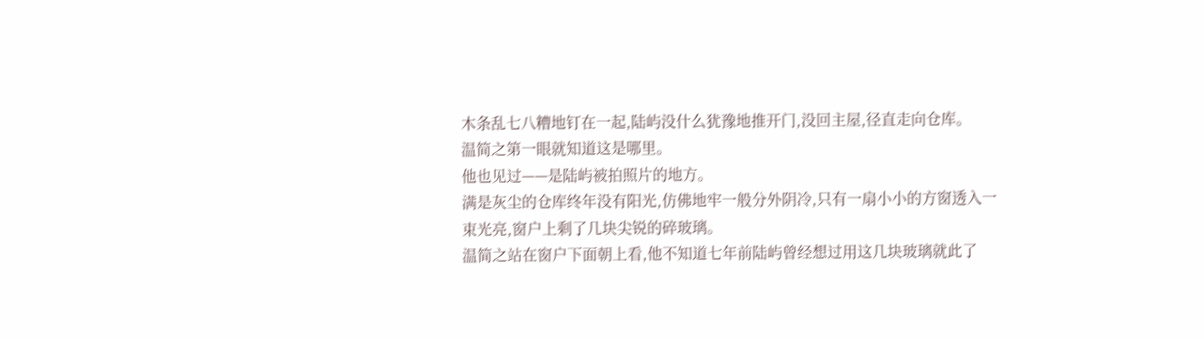木条乱七八糟地钉在一起,陆屿没什么犹豫地推开门,没回主屋,径直走向仓库。
温简之第一眼就知道这是哪里。
他也见过——是陆屿被拍照片的地方。
满是灰尘的仓库终年没有阳光,仿佛地牢一般分外阴冷,只有一扇小小的方窗透入一束光亮,窗户上剩了几块尖锐的碎玻璃。
温简之站在窗户下面朝上看,他不知道七年前陆屿曾经想过用这几块玻璃就此了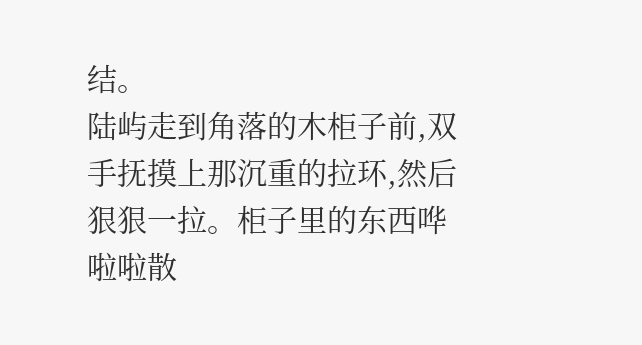结。
陆屿走到角落的木柜子前,双手抚摸上那沉重的拉环,然后狠狠一拉。柜子里的东西哗啦啦散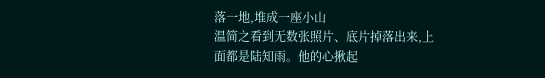落一地,堆成一座小山
温简之看到无数张照片、底片掉落出来,上面都是陆知雨。他的心揪起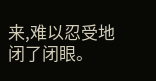来,难以忍受地闭了闭眼。